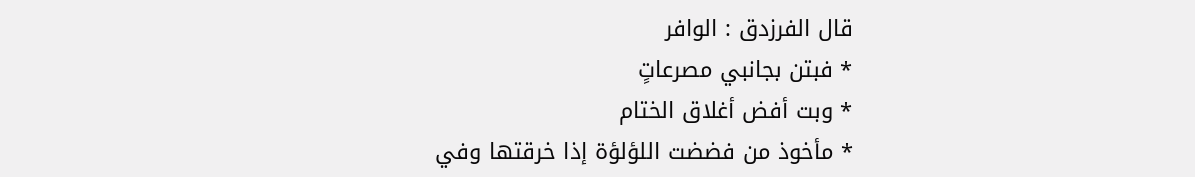قال الفرزدق : الوافر
* فبتن بجانبي مصرعاتٍ
* وبت أفض أغلاق الختام
* مأخوذ من فضضت اللؤلؤة إذا خرقتها وفي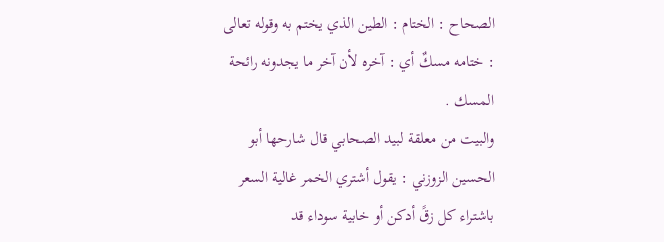الصحاح : الختام : الطين الذي يختم به وقوله تعالى : ختامه مسكٌ أي : آخره لأن آخر ما يجدونه رائحة المسك .
والبيت من معلقة لبيد الصحابي قال شارحها أبو الحسين الزوزني : يقول أشتري الخمر غالية السعر باشتراء كل زقً أدكن أو خابية سوداء قد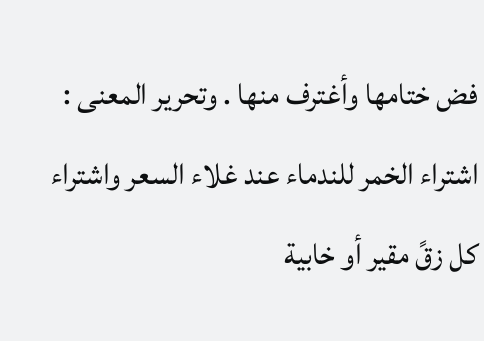فض ختامها وأغترف منها . وتحرير المعنى : اشتراء الخمر للندماء عند غلاء السعر واشتراء كل زقً مقير أو خابية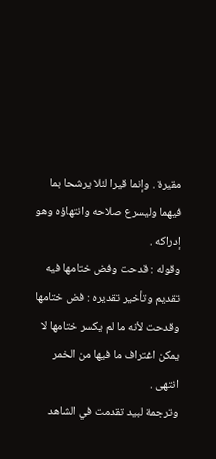مقيرة . وإنما قيرا لئلا يرشحا بما فيهما وليسرع صلاحه وانتهاؤه وهو إدراكه .
وقوله : قدحت وفض ختامها فيه تقديم وتأخير تقديره : فض ختامها وقدحت لأنه ما لم يكسر ختامها لا يمكن اغتراف ما فيها من الخمر انتهى .
وترجمة لبيد تقدمت في الشاهد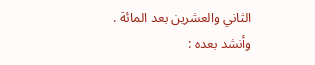الثاني والعشرين بعد المائة .
وأنشد بعده :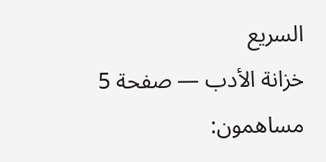السريع
خزانة الأدب — صفحة 5
مساهمون: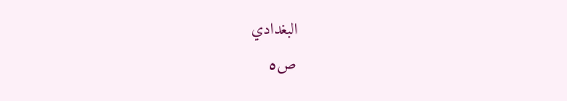البغدادي
ص٥